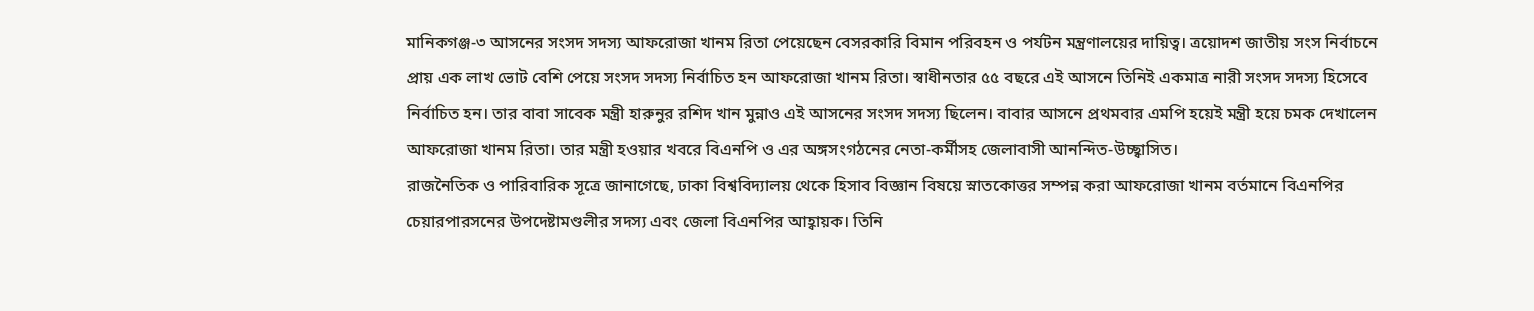মানিকগঞ্জ-৩ আসনের সংসদ সদস্য আফরোজা খানম রিতা পেয়েছেন বেসরকারি বিমান পরিবহন ও পর্যটন মন্ত্রণালয়ের দায়িত্ব। ত্রয়োদশ জাতীয় সংস নির্বাচনে প্রায় এক লাখ ভোট বেশি পেয়ে সংসদ সদস্য নির্বাচিত হন আফরোজা খানম রিতা। স্বাধীনতার ৫৫ বছরে এই আসনে তিনিই একমাত্র নারী সংসদ সদস্য হিসেবে নির্বাচিত হন। তার বাবা সাবেক মন্ত্রী হারুনুর রশিদ খান মুন্নাও এই আসনের সংসদ সদস্য ছিলেন। বাবার আসনে প্রথমবার এমপি হয়েই মন্ত্রী হয়ে চমক দেখালেন আফরোজা খানম রিতা। তার মন্ত্রী হওয়ার খবরে বিএনপি ও এর অঙ্গসংগঠনের নেতা-কর্মীসহ জেলাবাসী আনন্দিত-উচ্ছ্বাসিত।
রাজনৈতিক ও পারিবারিক সূত্রে জানাগেছে, ঢাকা বিশ্ববিদ্যালয় থেকে হিসাব বিজ্ঞান বিষয়ে স্নাতকোত্তর সম্পন্ন করা আফরোজা খানম বর্তমানে বিএনপির চেয়ারপারসনের উপদেষ্টামণ্ডলীর সদস্য এবং জেলা বিএনপির আহ্বায়ক। তিনি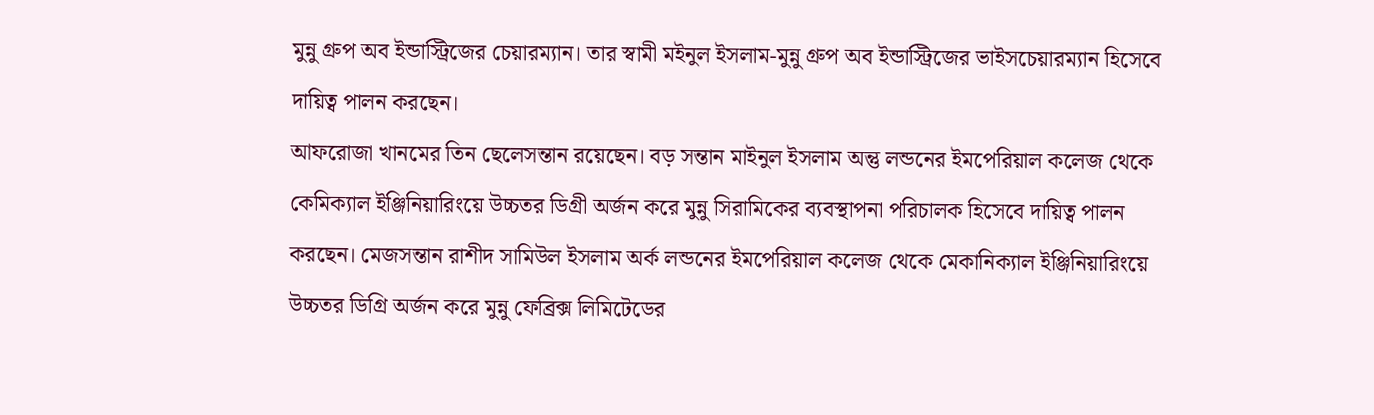মুন্নু গ্রুপ অব ইন্ডাস্ট্রিজের চেয়ারম্যান। তার স্বামী মইনুল ইসলাম-মুন্নু গ্রুপ অব ইন্ডাস্ট্রিজের ভাইসচেয়ারম্যান হিসেবে দায়িত্ব পালন করছেন।
আফরোজা খানমের তিন ছেলেসন্তান রয়েছেন। বড় সন্তান মাইনুল ইসলাম অন্তু লন্ডনের ইমপেরিয়াল কলেজ থেকে কেমিক্যাল ইঞ্জিনিয়ারিংয়ে উচ্চতর ডিগ্রী অর্জন করে মুন্নু সিরামিকের ব্যবস্থাপনা পরিচালক হিসেবে দায়িত্ব পালন করছেন। মেজসন্তান রাশীদ সামিউল ইসলাম অর্ক লন্ডনের ইমপেরিয়াল কলেজ থেকে মেকানিক্যাল ইঞ্জিনিয়ারিংয়ে উচ্চতর ডিগ্রি অর্জন করে মুন্নু ফেব্রিক্স লিমিটেডের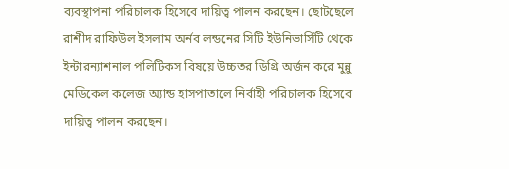ব্যবস্থাপনা পরিচালক হিসেবে দায়িত্ব পালন করছেন। ছোটছেলে রাশীদ রাফিউল ইসলাম অর্নব লন্ডনের সিটি ইউনিভার্সিটি থেকে ইন্টারন্যাশনাল পলিটিকস বিষয়ে উচ্চতর ডিগ্রি অর্জন করে মুন্নু মেডিকেল কলেজ অ্যান্ড হাসপাতালে নির্বাহী পরিচালক হিসেবে দায়িত্ব পালন করছেন।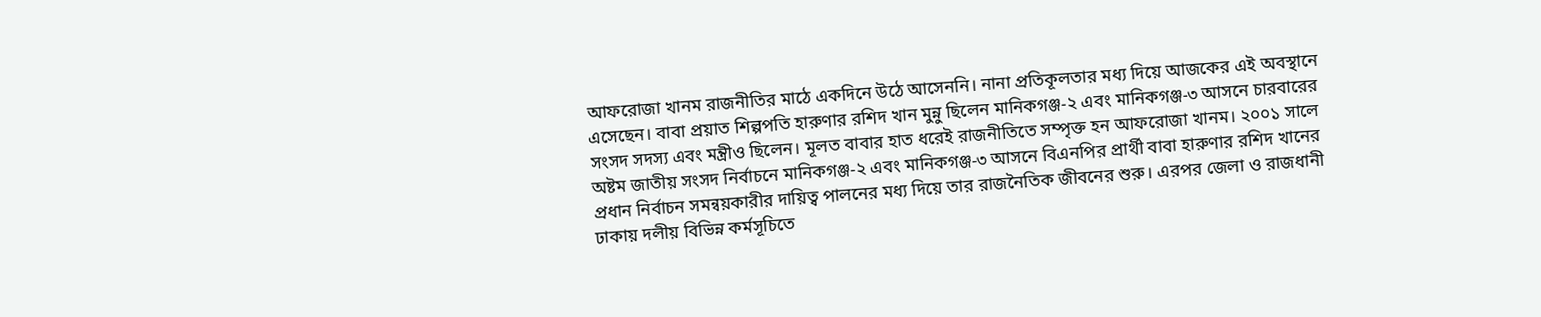আফরোজা খানম রাজনীতির মাঠে একদিনে উঠে আসেননি। নানা প্রতিকূলতার মধ্য দিয়ে আজকের এই অবস্থানে এসেছেন। বাবা প্রয়াত শিল্পপতি হারুণার রশিদ খান মুন্নু ছিলেন মানিকগঞ্জ-২ এবং মানিকগঞ্জ-৩ আসনে চারবারের সংসদ সদস্য এবং মন্ত্রীও ছিলেন। মূলত বাবার হাত ধরেই রাজনীতিতে সম্পৃক্ত হন আফরোজা খানম। ২০০১ সালে অষ্টম জাতীয় সংসদ নির্বাচনে মানিকগঞ্জ-২ এবং মানিকগঞ্জ-৩ আসনে বিএনপির প্রার্থী বাবা হারুণার রশিদ খানের প্রধান নির্বাচন সমন্বয়কারীর দায়িত্ব পালনের মধ্য দিয়ে তার রাজনৈতিক জীবনের শুরু। এরপর জেলা ও রাজধানী ঢাকায় দলীয় বিভিন্ন কর্মসূচিতে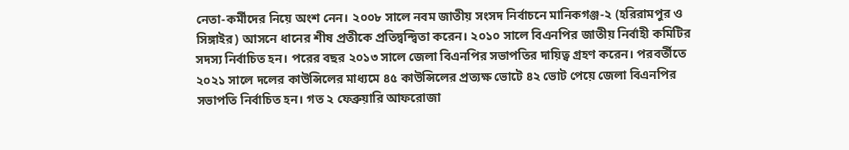নেতা-কর্মীদের নিয়ে অংশ নেন। ২০০৮ সালে নবম জাতীয় সংসদ নির্বাচনে মানিকগঞ্জ-২ (হরিরামপুর ও সিঙ্গাইর) আসনে ধানের শীষ প্রতীকে প্রতিদ্বন্দ্বিতা করেন। ২০১০ সালে বিএনপির জাতীয় নির্বাহী কমিটির সদস্য নির্বাচিত হন। পরের বছর ২০১৩ সালে জেলা বিএনপির সভাপতির দায়িত্ব গ্রহণ করেন। পরবর্তীতে ২০২১ সালে দলের কাউন্সিলের মাধ্যমে ৪৫ কাউন্সিলের প্রত্যক্ষ ভোটে ৪২ ভোট পেয়ে জেলা বিএনপির সভাপতি নির্বাচিত হন। গত ২ ফেব্রুয়ারি আফরোজা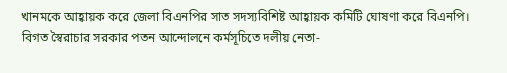খানমকে আহ্বায়ক করে জেলা বিএনপির সাত সদস্যবিশিষ্ট আহ্বায়ক কমিটি ঘোষণা করে বিএনপি।
বিগত স্বৈরাচার সরকার পতন আন্দোলনে কর্মসূচিতে দলীয় নেতা-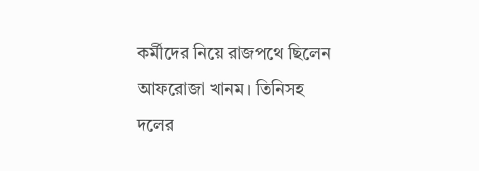কর্মীদের নিয়ে রাজপথে ছিলেন আফরোজা খানম। তিনিসহ দলের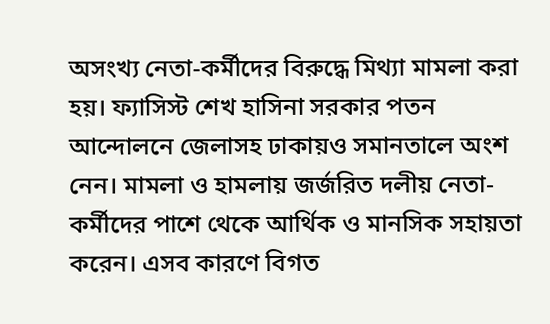অসংখ্য নেতা-কর্মীদের বিরুদ্ধে মিথ্যা মামলা করা হয়। ফ্যাসিস্ট শেখ হাসিনা সরকার পতন আন্দোলনে জেলাসহ ঢাকায়ও সমানতালে অংশ নেন। মামলা ও হামলায় জর্জরিত দলীয় নেতা-কর্মীদের পাশে থেকে আর্থিক ও মানসিক সহায়তা করেন। এসব কারণে বিগত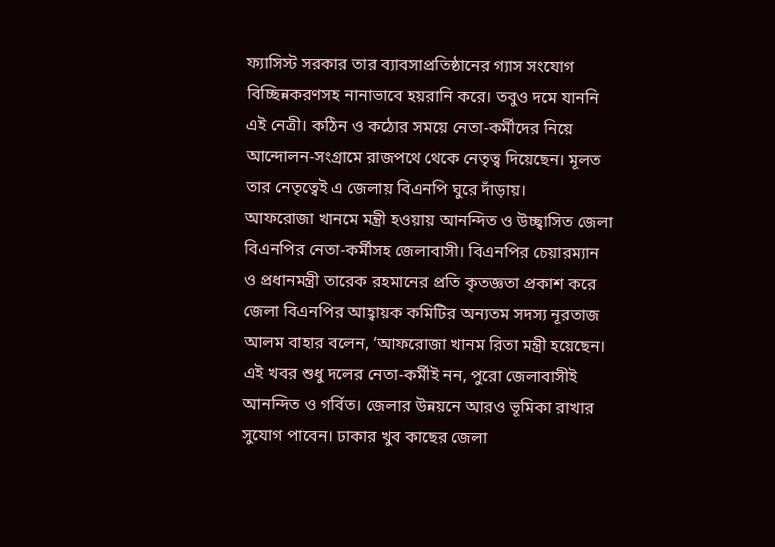ফ্যাসিস্ট সরকার তার ব্যাবসাপ্রতিষ্ঠানের গ্যাস সংযোগ বিচ্ছিন্নকরণসহ নানাভাবে হয়রানি করে। তবুও দমে যাননি এই নেত্রী। কঠিন ও কঠোর সময়ে নেতা-কর্মীদের নিয়ে আন্দোলন-সংগ্রামে রাজপথে থেকে নেতৃত্ব দিয়েছেন। মূলত তার নেতৃত্বেই এ জেলায় বিএনপি ঘুরে দাঁড়ায়।
আফরোজা খানমে মন্ত্রী হওয়ায় আনন্দিত ও উচ্ছ্বাসিত জেলা বিএনপির নেতা-কর্মীসহ জেলাবাসী। বিএনপির চেয়ারম্যান ও প্রধানমন্ত্রী তারেক রহমানের প্রতি কৃতজ্ঞতা প্রকাশ করে জেলা বিএনপির আহ্বায়ক কমিটির অন্যতম সদস্য নূরতাজ আলম বাহার বলেন, ‘আফরোজা খানম রিতা মন্ত্রী হয়েছেন। এই খবর শুধু দলের নেতা-কর্মীই নন, পুরো জেলাবাসীই আনন্দিত ও গর্বিত। জেলার উন্নয়নে আরও ভূমিকা রাখার সুযোগ পাবেন। ঢাকার খুব কাছের জেলা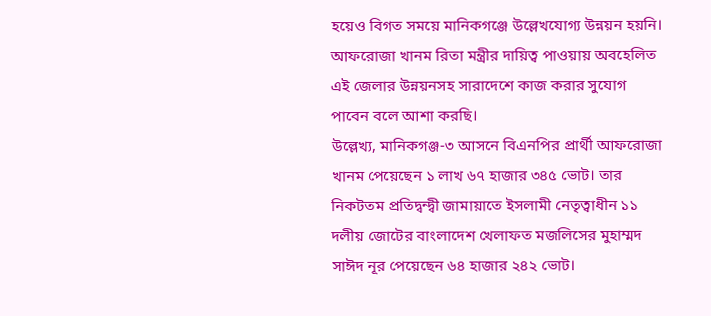হয়েও বিগত সময়ে মানিকগঞ্জে উল্লেখযোগ্য উন্নয়ন হয়নি। আফরোজা খানম রিতা মন্ত্রীর দায়িত্ব পাওয়ায় অবহেলিত এই জেলার উন্নয়নসহ সারাদেশে কাজ করার সুযোগ পাবেন বলে আশা করছি।
উল্লেখ্য, মানিকগঞ্জ-৩ আসনে বিএনপির প্রার্থী আফরোজা খানম পেয়েছেন ১ লাখ ৬৭ হাজার ৩৪৫ ভোট। তার নিকটতম প্রতিদ্বন্দ্বী জামায়াতে ইসলামী নেতৃত্বাধীন ১১ দলীয় জোটের বাংলাদেশ খেলাফত মজলিসের মুহাম্মদ সাঈদ নূর পেয়েছেন ৬৪ হাজার ২৪২ ভোট।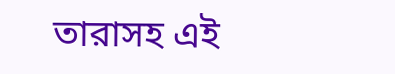তারাসহ এই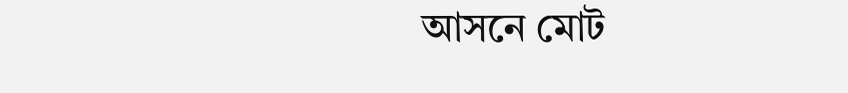আসনে মোট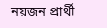নয়জন প্রার্থী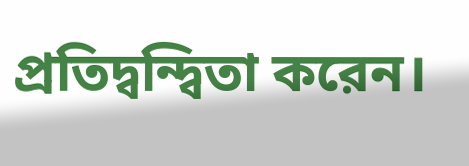প্রতিদ্বন্দ্বিতা করেন।